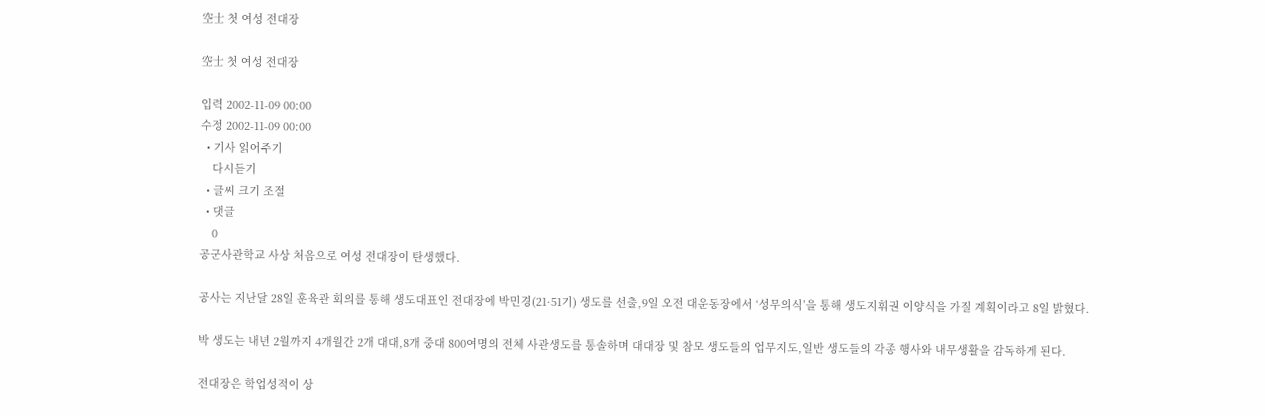空士 첫 여성 전대장

空士 첫 여성 전대장

입력 2002-11-09 00:00
수정 2002-11-09 00:00
  • 기사 읽어주기
    다시듣기
  • 글씨 크기 조절
  • 댓글
    0
공군사관학교 사상 처음으로 여성 전대장이 탄생했다.

공사는 지난달 28일 훈육관 회의를 통해 생도대표인 전대장에 박민경(21·51기) 생도를 선출,9일 오전 대운동장에서 ‘성무의식’을 통해 생도지휘권 이양식을 가질 계획이라고 8일 밝혔다.

박 생도는 내년 2월까지 4개월간 2개 대대,8개 중대 800여명의 전체 사관생도를 통솔하며 대대장 및 참모 생도들의 업무지도,일반 생도들의 각종 행사와 내무생활을 감독하게 된다.

전대장은 학업성적이 상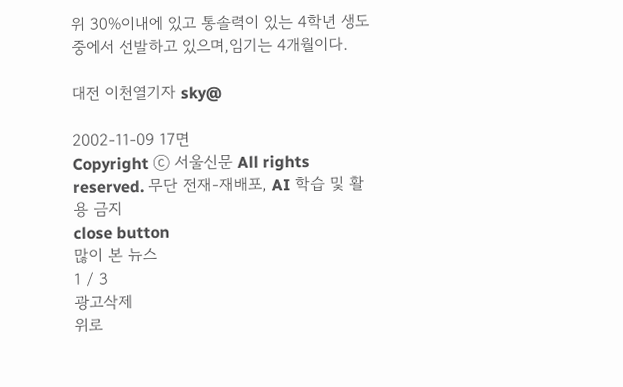위 30%이내에 있고 통솔력이 있는 4학년 생도 중에서 선발하고 있으며,임기는 4개월이다.

대전 이천열기자 sky@

2002-11-09 17면
Copyright ⓒ 서울신문 All rights reserved. 무단 전재-재배포, AI 학습 및 활용 금지
close button
많이 본 뉴스
1 / 3
광고삭제
위로